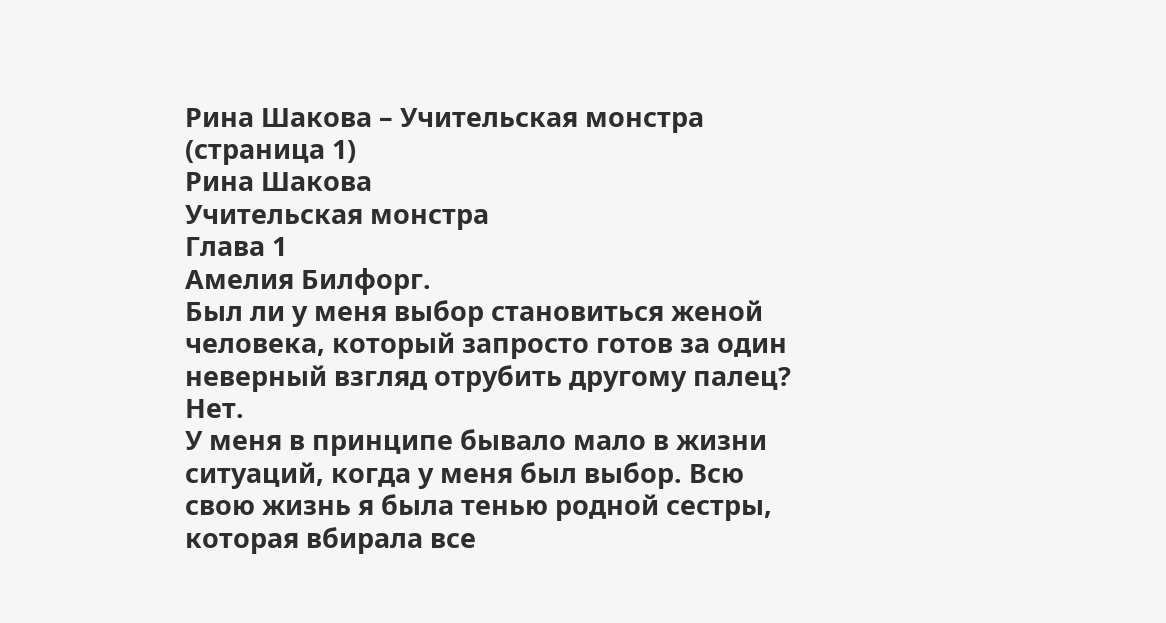Рина Шакова – Учительская монстра (страница 1)
Рина Шакова
Учительская монстра
Глава 1
Амелия Билфорг.
Был ли у меня выбор становиться женой человека, который запросто готов за один неверный взгляд отрубить другому палец?
Нет.
У меня в принципе бывало мало в жизни ситуаций, когда у меня был выбор. Всю свою жизнь я была тенью родной сестры, которая вбирала все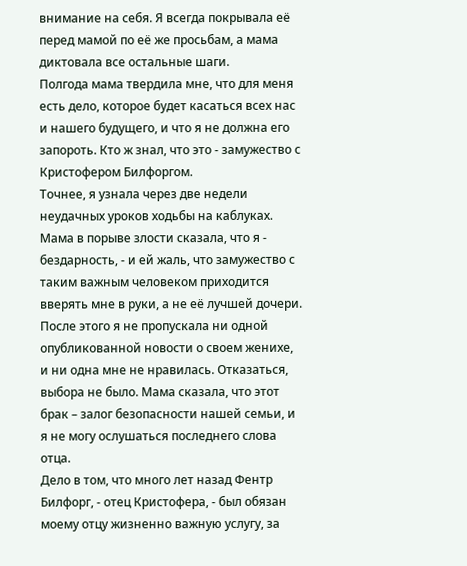внимание на себя. Я всегда покрывала её перед мамой по её же просьбам, а мама диктовала все остальные шаги.
Полгода мама твердила мне, что для меня есть дело, которое будет касаться всех нас и нашего будущего, и что я не должна его запороть. Кто ж знал, что это - замужество с Кристофером Билфоргом.
Точнее, я узнала через две недели неудачных уроков ходьбы на каблуках. Мама в порыве злости сказала, что я - бездарность, - и ей жаль, что замужество с таким важным человеком приходится вверять мне в руки, а не её лучшей дочери. После этого я не пропускала ни одной опубликованной новости о своем женихе, и ни одна мне не нравилась. Отказаться, выбора не было. Мама сказала, что этот брак – залог безопасности нашей семьи, и я не могу ослушаться последнего слова отца.
Дело в том, что много лет назад Фентр Билфорг, - отец Кристофера, - был обязан моему отцу жизненно важную услугу, за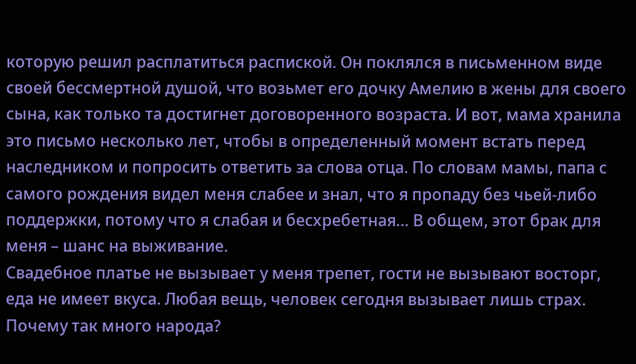которую решил расплатиться распиской. Он поклялся в письменном виде своей бессмертной душой, что возьмет его дочку Амелию в жены для своего сына, как только та достигнет договоренного возраста. И вот, мама хранила это письмо несколько лет, чтобы в определенный момент встать перед наследником и попросить ответить за слова отца. По словам мамы, папа с самого рождения видел меня слабее и знал, что я пропаду без чьей-либо поддержки, потому что я слабая и бесхребетная… В общем, этот брак для меня – шанс на выживание.
Свадебное платье не вызывает у меня трепет, гости не вызывают восторг, еда не имеет вкуса. Любая вещь, человек сегодня вызывает лишь страх. Почему так много народа?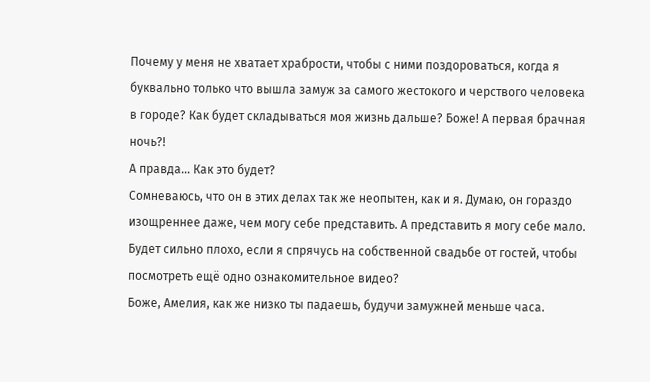Почему у меня не хватает храбрости, чтобы с ними поздороваться, когда я буквально только что вышла замуж за самого жестокого и черствого человека в городе? Как будет складываться моя жизнь дальше? Боже! А первая брачная ночь?!
А правда… Как это будет?
Сомневаюсь, что он в этих делах так же неопытен, как и я. Думаю, он гораздо изощреннее даже, чем могу себе представить. А представить я могу себе мало. Будет сильно плохо, если я спрячусь на собственной свадьбе от гостей, чтобы посмотреть ещё одно ознакомительное видео?
Боже, Амелия, как же низко ты падаешь, будучи замужней меньше часа.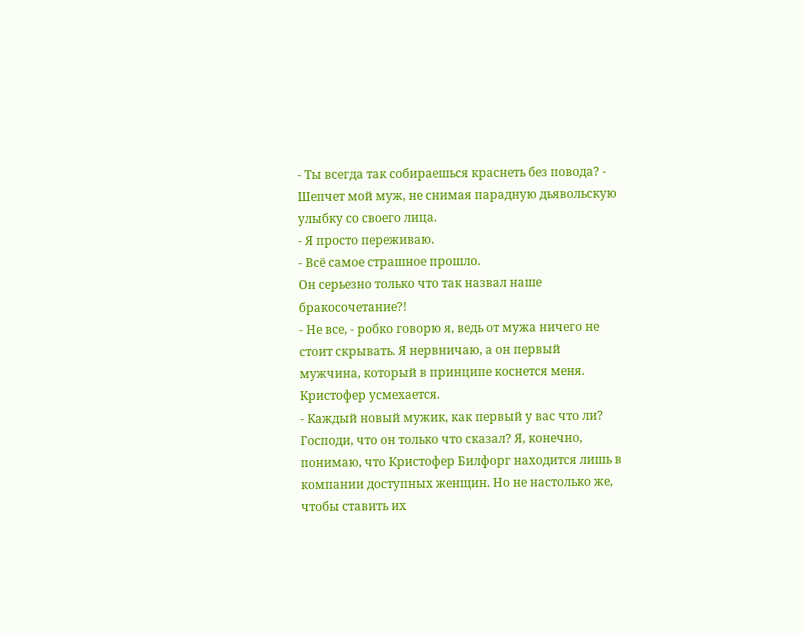- Ты всегда так собираешься краснеть без повода? - Шепчет мой муж, не снимая парадную дьявольскую улыбку со своего лица.
- Я просто переживаю.
- Всё самое страшное прошло.
Он серьезно только что так назвал наше бракосочетание?!
- Не все, - робко говорю я, ведь от мужа ничего не стоит скрывать. Я нервничаю, а он первый мужчина, который в принципе коснется меня.
Кристофер усмехается.
- Каждый новый мужик, как первый у вас что ли?
Господи, что он только что сказал? Я, конечно, понимаю, что Кристофер Билфорг находится лишь в компании доступных женщин. Но не настолько же, чтобы ставить их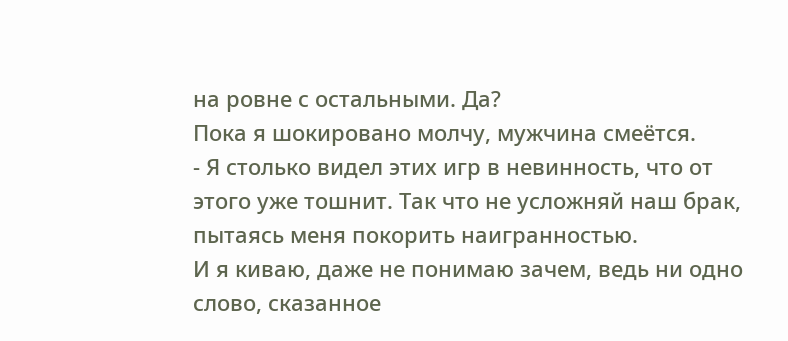на ровне с остальными. Да?
Пока я шокировано молчу, мужчина смеётся.
- Я столько видел этих игр в невинность, что от этого уже тошнит. Так что не усложняй наш брак, пытаясь меня покорить наигранностью.
И я киваю, даже не понимаю зачем, ведь ни одно слово, сказанное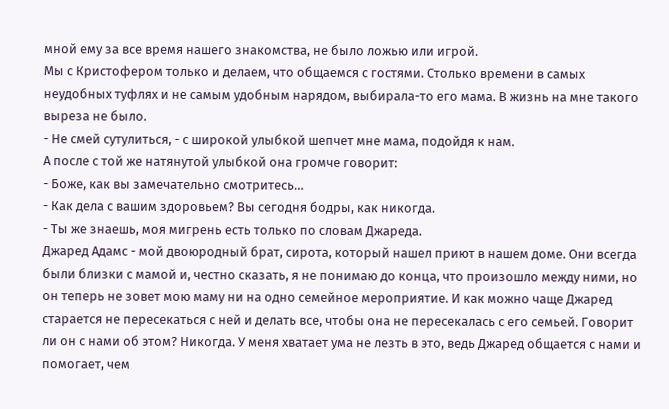мной ему за все время нашего знакомства, не было ложью или игрой.
Мы с Кристофером только и делаем, что общаемся с гостями. Столько времени в самых неудобных туфлях и не самым удобным нарядом, выбирала-то его мама. В жизнь на мне такого выреза не было.
- Не смей сутулиться, - с широкой улыбкой шепчет мне мама, подойдя к нам.
А после с той же натянутой улыбкой она громче говорит:
- Боже, как вы замечательно смотритесь…
- Как дела с вашим здоровьем? Вы сегодня бодры, как никогда.
- Ты же знаешь, моя мигрень есть только по словам Джареда.
Джаред Адамс - мой двоюродный брат, сирота, который нашел приют в нашем доме. Они всегда были близки с мамой и, честно сказать, я не понимаю до конца, что произошло между ними, но он теперь не зовет мою маму ни на одно семейное мероприятие. И как можно чаще Джаред старается не пересекаться с ней и делать все, чтобы она не пересекалась с его семьей. Говорит ли он с нами об этом? Никогда. У меня хватает ума не лезть в это, ведь Джаред общается с нами и помогает, чем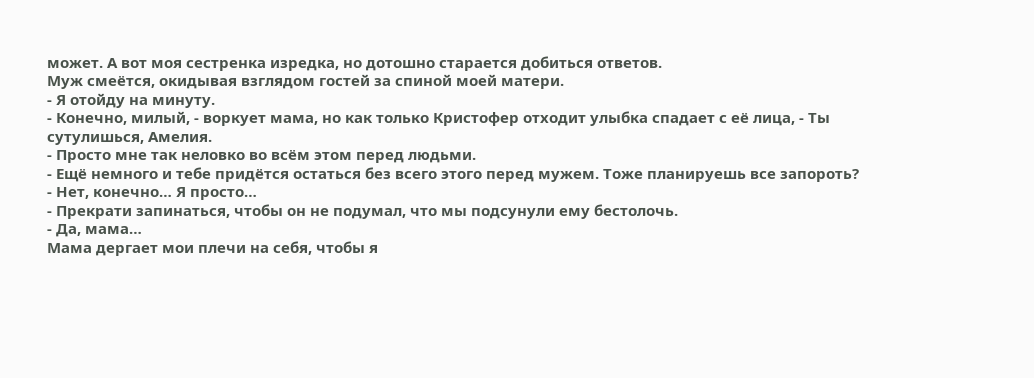может. А вот моя сестренка изредка, но дотошно старается добиться ответов.
Муж смеётся, окидывая взглядом гостей за спиной моей матери.
- Я отойду на минуту.
- Конечно, милый, - воркует мама, но как только Кристофер отходит улыбка спадает с её лица, - Ты сутулишься, Амелия.
- Просто мне так неловко во всём этом перед людьми.
- Ещё немного и тебе придётся остаться без всего этого перед мужем. Тоже планируешь все запороть?
- Нет, конечно… Я просто…
- Прекрати запинаться, чтобы он не подумал, что мы подсунули ему бестолочь.
- Да, мама…
Мама дергает мои плечи на себя, чтобы я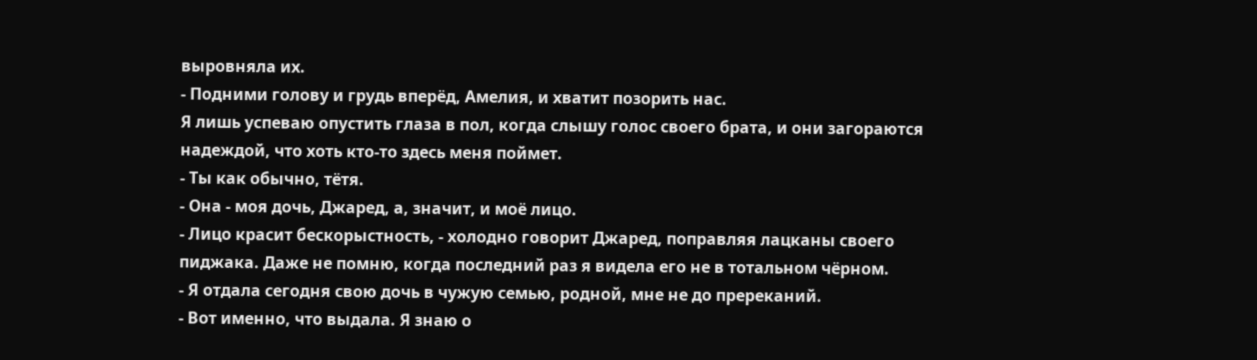выровняла их.
- Подними голову и грудь вперёд, Амелия, и хватит позорить нас.
Я лишь успеваю опустить глаза в пол, когда слышу голос своего брата, и они загораются надеждой, что хоть кто-то здесь меня поймет.
- Ты как обычно, тётя.
- Она - моя дочь, Джаред, а, значит, и моё лицо.
- Лицо красит бескорыстность, - холодно говорит Джаред, поправляя лацканы своего пиджака. Даже не помню, когда последний раз я видела его не в тотальном чёрном.
- Я отдала сегодня свою дочь в чужую семью, родной, мне не до пререканий.
- Вот именно, что выдала. Я знаю о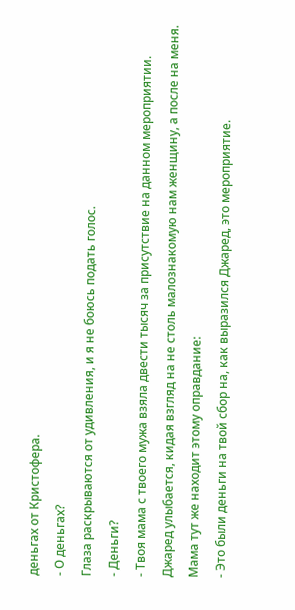деньгах от Кристофера.
- О деньгах?
Глаза раскрываются от удивления, и я не боюсь подать голос.
- Деньги?
- Твоя мама с твоего мужа взяла двести тысяч за присутствие на данном мероприятии.
Джаред улыбается, кидая взгляд на не столь малознакомую нам женщину, а после на меня. Мама тут же находит этому оправдание:
- Это были деньги на твой сбор на, как выразился Джаред, это мероприятие.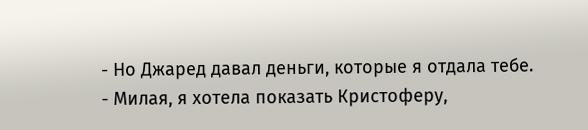- Но Джаред давал деньги, которые я отдала тебе.
- Милая, я хотела показать Кристоферу,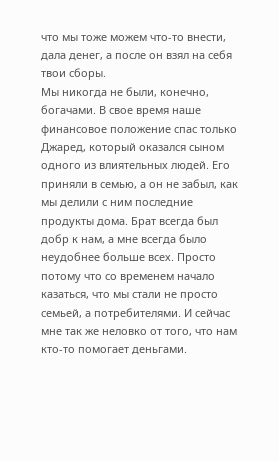что мы тоже можем что-то внести, дала денег, а после он взял на себя твои сборы.
Мы никогда не были, конечно, богачами. В свое время наше финансовое положение спас только Джаред, который оказался сыном одного из влиятельных людей. Его приняли в семью, а он не забыл, как мы делили с ним последние продукты дома. Брат всегда был добр к нам, а мне всегда было неудобнее больше всех. Просто потому что со временем начало казаться, что мы стали не просто семьей, а потребителями. И сейчас мне так же неловко от того, что нам кто-то помогает деньгами.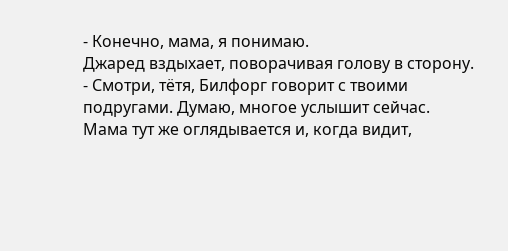- Конечно, мама, я понимаю.
Джаред вздыхает, поворачивая голову в сторону.
- Смотри, тётя, Билфорг говорит с твоими подругами. Думаю, многое услышит сейчас.
Мама тут же оглядывается и, когда видит,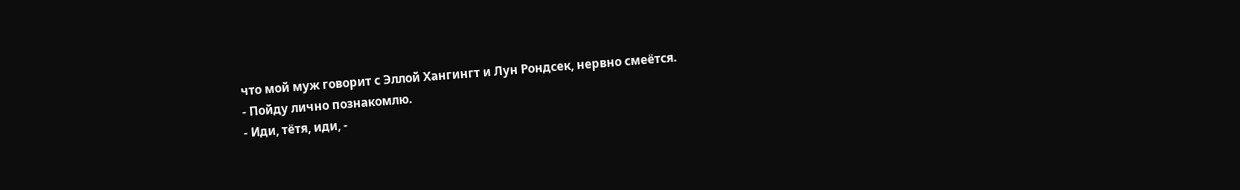что мой муж говорит с Эллой Хангингт и Лун Рондсек, нервно смеётся.
- Пойду лично познакомлю.
- Иди, тётя, иди, -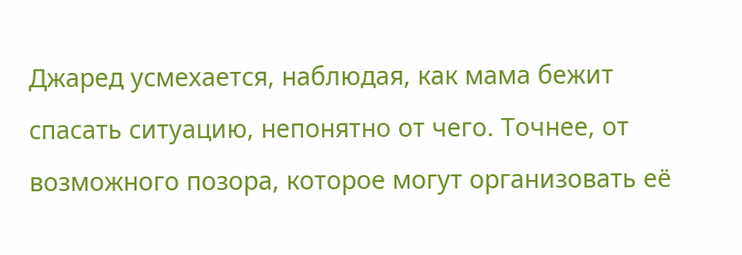Джаред усмехается, наблюдая, как мама бежит спасать ситуацию, непонятно от чего. Точнее, от возможного позора, которое могут организовать её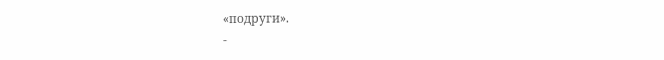«подруги».
-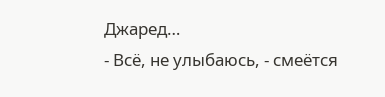Джаред…
- Всё, не улыбаюсь, - смеётся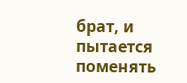брат, и пытается поменять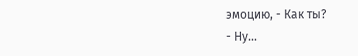эмоцию, - Как ты?
- Ну…